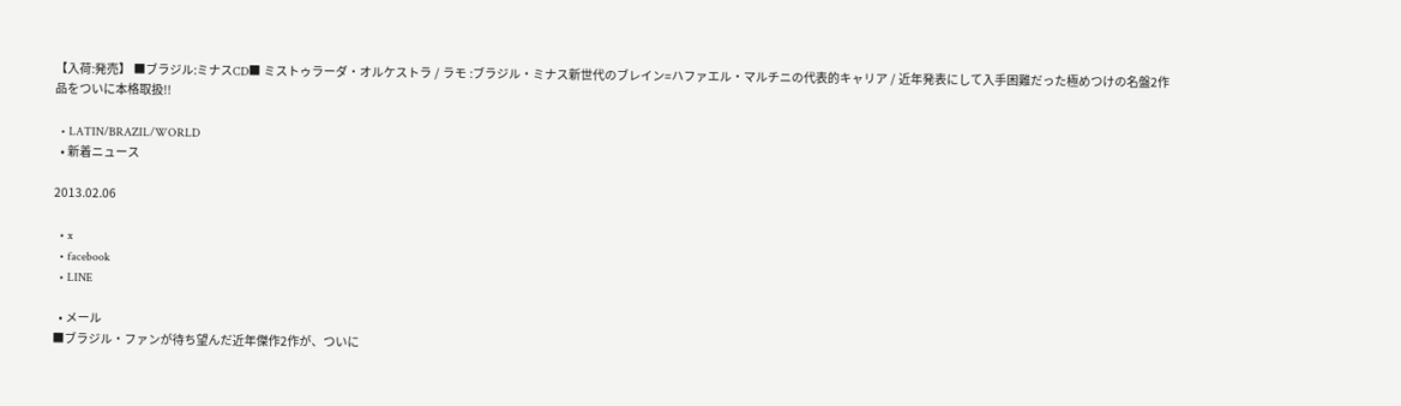【入荷:発売】 ■ブラジル:ミナスCD■ ミストゥラーダ・オルケストラ / ラモ :ブラジル・ミナス新世代のブレイン=ハファエル・マルチニの代表的キャリア / 近年発表にして入手困難だった極めつけの名盤2作品をついに本格取扱!!

  • LATIN/BRAZIL/WORLD
  • 新着ニュース

2013.02.06

  • x
  • facebook
  • LINE

  • メール
■ブラジル・ファンが待ち望んだ近年傑作2作が、ついに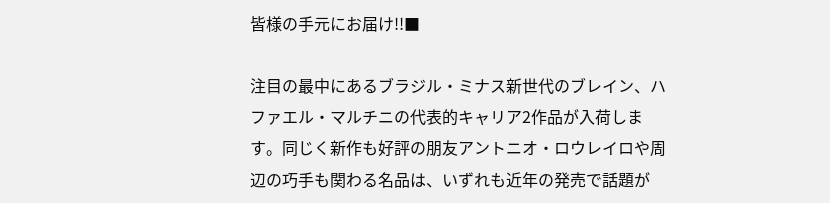皆様の手元にお届け!!■

注目の最中にあるブラジル・ミナス新世代のブレイン、ハファエル・マルチニの代表的キャリア2作品が入荷します。同じく新作も好評の朋友アントニオ・ロウレイロや周辺の巧手も関わる名品は、いずれも近年の発売で話題が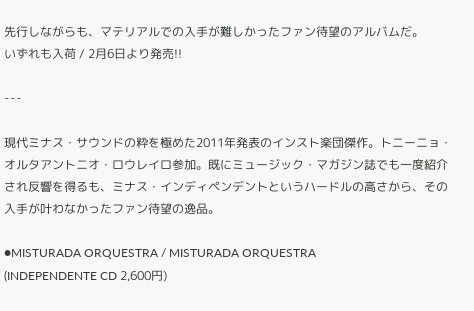先行しながらも、マテリアルでの入手が難しかったファン待望のアルバムだ。
いずれも入荷 / 2月6日より発売!!

---

現代ミナス・サウンドの粋を極めた2011年発表のインスト楽団傑作。トニーニョ・オルタアントニオ・ロウレイロ参加。既にミュージック・マガジン誌でも一度紹介され反響を得るも、ミナス・インディペンデントというハードルの高さから、その入手が叶わなかったファン待望の逸品。

●MISTURADA ORQUESTRA / MISTURADA ORQUESTRA
(INDEPENDENTE CD 2,600円)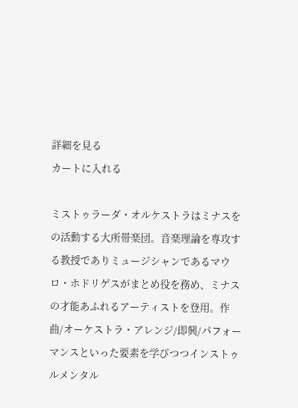詳細を見る
カートに入れる

ミストゥラーダ・オルケストラはミナスをの活動する大所帯楽団。音楽理論を専攻する教授でありミュージシャンであるマウロ・ホドリゲスがまとめ役を務め、ミナスの才能あふれるアーティストを登用。作曲/オーケストラ・アレンジ/即興/パフォーマンスといった要素を学びつつインストゥルメンタル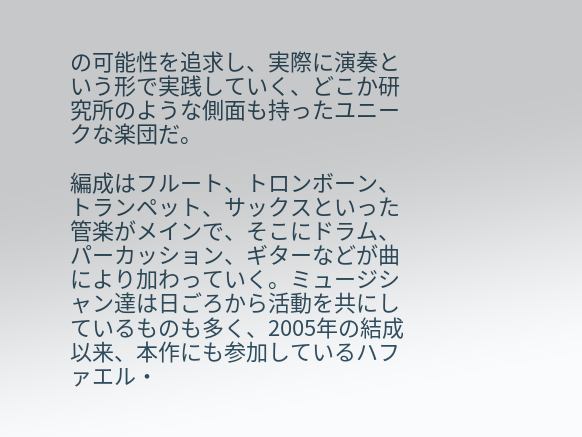の可能性を追求し、実際に演奏という形で実践していく、どこか研究所のような側面も持ったユニークな楽団だ。

編成はフルート、トロンボーン、トランペット、サックスといった管楽がメインで、そこにドラム、パーカッション、ギターなどが曲により加わっていく。ミュージシャン達は日ごろから活動を共にしているものも多く、2005年の結成以来、本作にも参加しているハファエル・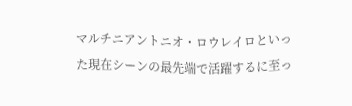マルチニアントニオ・ロウレイロといった現在シーンの最先端で活躍するに至っ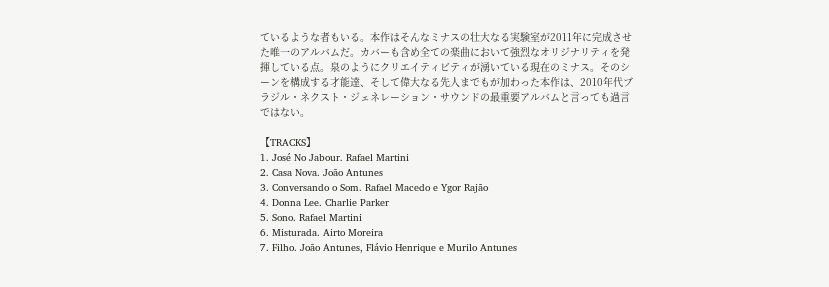ているような者もいる。本作はそんなミナスの壮大なる実験室が2011年に完成させた唯一のアルバムだ。カバーも含め全ての楽曲において強烈なオリジナリティを発揮している点。泉のようにクリエイティビティが湧いている現在のミナス。そのシーンを構成する才能達、そして偉大なる先人までもが加わった本作は、2010年代ブラジル・ネクスト・ジェネレーション・サウンドの最重要アルバムと言っても過言ではない。

【TRACKS】
1. José No Jabour. Rafael Martini
2. Casa Nova. João Antunes
3. Conversando o Som. Rafael Macedo e Ygor Rajão
4. Donna Lee. Charlie Parker
5. Sono. Rafael Martini
6. Misturada. Airto Moreira
7. Filho. João Antunes, Flávio Henrique e Murilo Antunes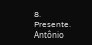8. Presente. Antônio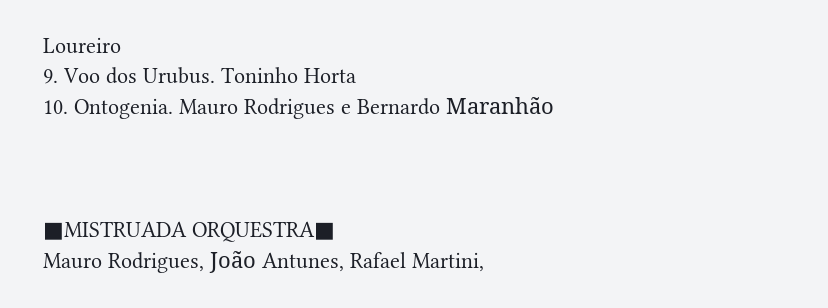Loureiro
9. Voo dos Urubus. Toninho Horta
10. Ontogenia. Mauro Rodrigues e Bernardo Maranhão



■MISTRUADA ORQUESTRA■
Mauro Rodrigues, João Antunes, Rafael Martini,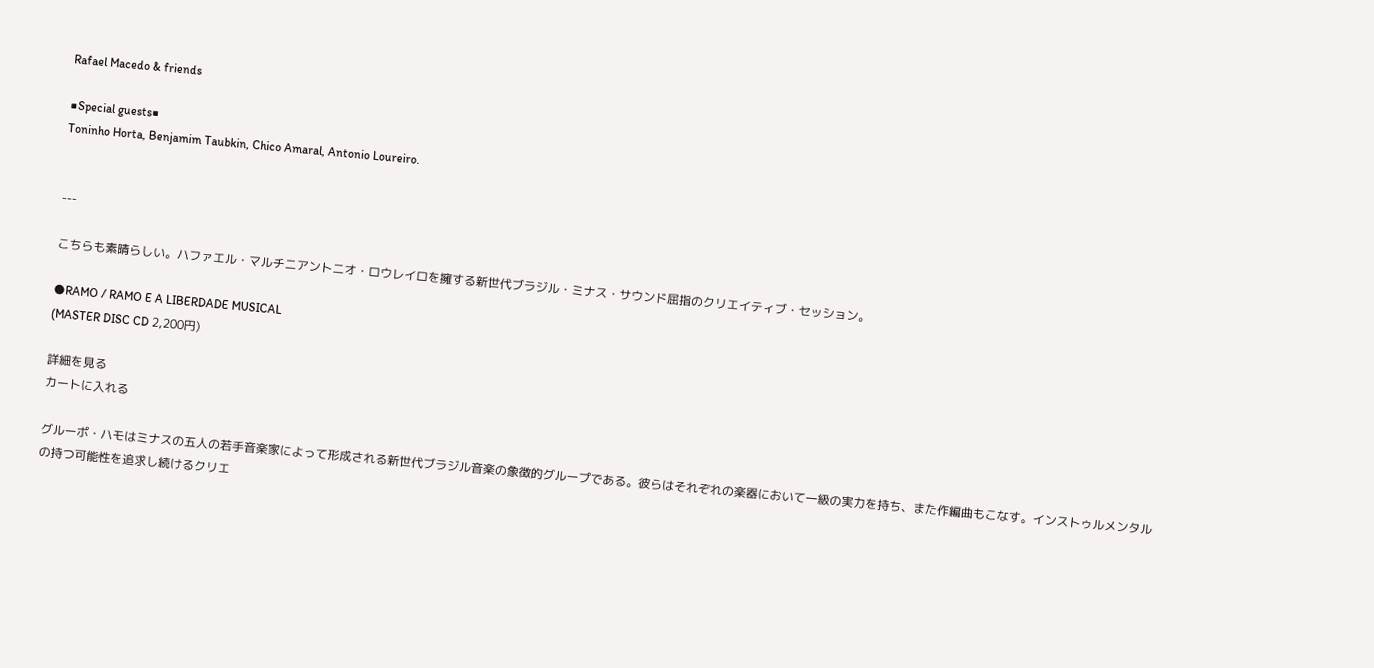Rafael Macedo & friends

■Special guests■
Toninho Horta, Benjamim Taubkin, Chico Amaral, Antonio Loureiro.


---

こちらも素晴らしい。ハファエル・マルチニアントニオ・ロウレイロを擁する新世代ブラジル・ミナス・サウンド屈指のクリエイティブ・セッション。

●RAMO / RAMO E A LIBERDADE MUSICAL
(MASTER DISC CD 2,200円)

詳細を見る
カートに入れる

グルーポ・ハモはミナスの五人の若手音楽家によって形成される新世代ブラジル音楽の象徴的グループである。彼らはそれぞれの楽器において一級の実力を持ち、また作編曲もこなす。インストゥルメンタルの持つ可能性を追求し続けるクリエ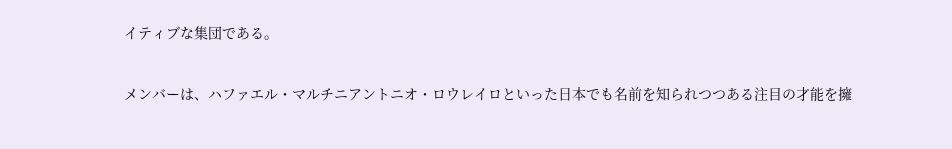イティブな集団である。

メンバーは、ハファエル・マルチニアントニオ・ロウレイロといった日本でも名前を知られつつある注目の才能を擁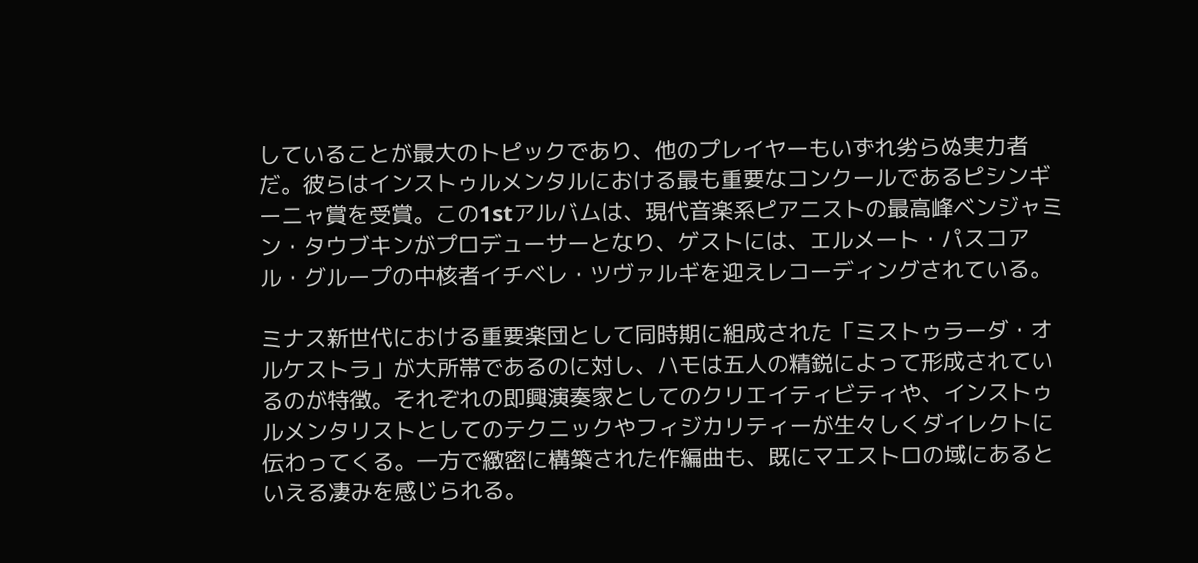していることが最大のトピックであり、他のプレイヤーもいずれ劣らぬ実力者だ。彼らはインストゥルメンタルにおける最も重要なコンクールであるピシンギーニャ賞を受賞。この1stアルバムは、現代音楽系ピアニストの最高峰ベンジャミン・タウブキンがプロデューサーとなり、ゲストには、エルメート・パスコアル・グループの中核者イチベレ・ツヴァルギを迎えレコーディングされている。

ミナス新世代における重要楽団として同時期に組成された「ミストゥラーダ・オルケストラ」が大所帯であるのに対し、ハモは五人の精鋭によって形成されているのが特徴。それぞれの即興演奏家としてのクリエイティビティや、インストゥルメンタリストとしてのテクニックやフィジカリティーが生々しくダイレクトに伝わってくる。一方で緻密に構築された作編曲も、既にマエストロの域にあるといえる凄みを感じられる。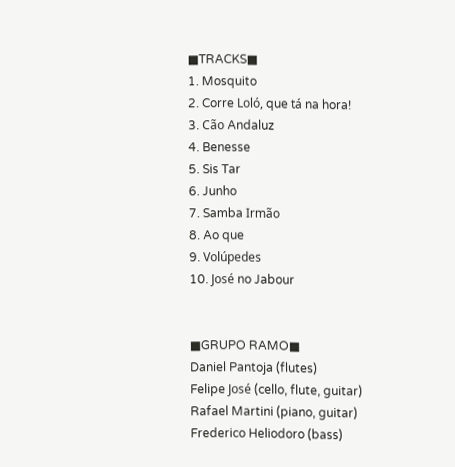■TRACKS■
1. Mosquito
2. Corre Loló, que tá na hora!
3. Cão Andaluz
4. Benesse
5. Sis Tar
6. Junho
7. Samba Irmão
8. Ao que
9. Volúpedes
10. José no Jabour


■GRUPO RAMO■
Daniel Pantoja (flutes)
Felipe José (cello, flute, guitar)
Rafael Martini (piano, guitar)
Frederico Heliodoro (bass)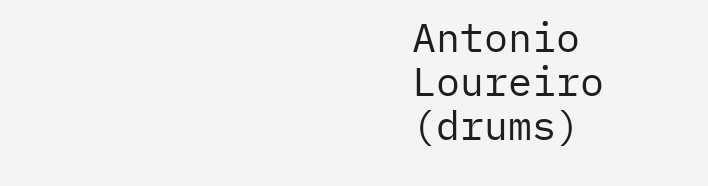Antonio Loureiro (drums)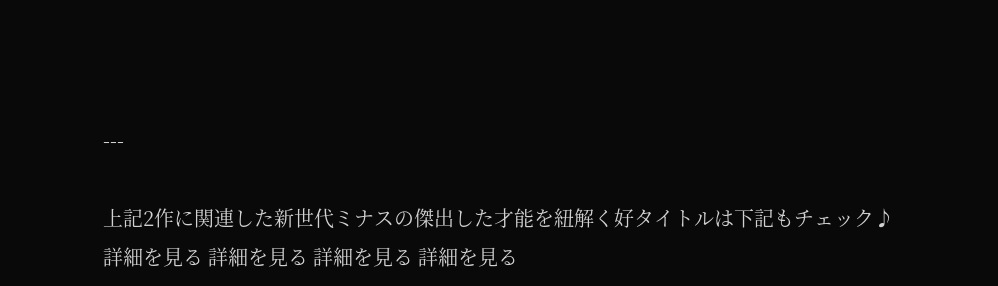---

上記2作に関連した新世代ミナスの傑出した才能を紐解く好タイトルは下記もチェック♪
詳細を見る 詳細を見る 詳細を見る 詳細を見る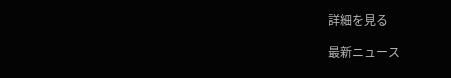詳細を見る

最新ニュース